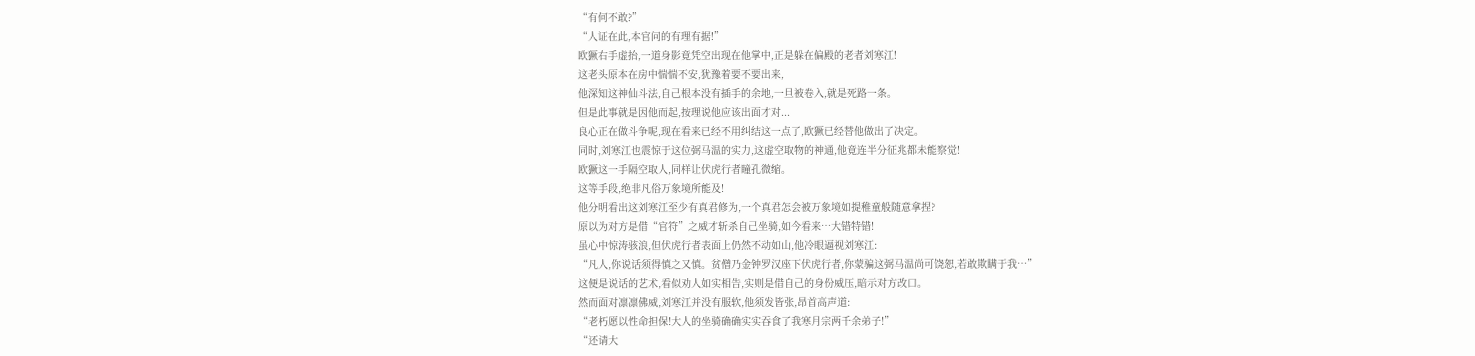“有何不敢?”
“人证在此,本官问的有理有据!”
欧獗右手虚抬,一道身影竟凭空出现在他掌中,正是躲在偏殿的老者刘寒江!
这老头原本在房中惴惴不安,犹豫着要不要出来,
他深知这神仙斗法,自己根本没有插手的余地,一旦被卷入,就是死路一条。
但是此事就是因他而起,按理说他应该出面才对...
良心正在做斗争呢,现在看来已经不用纠结这一点了,欧獗已经替他做出了决定。
同时,刘寒江也震惊于这位弼马温的实力,这虚空取物的神通,他竟连半分征兆都未能察觉!
欧獗这一手隔空取人,同样让伏虎行者瞳孔微缩。
这等手段,绝非凡俗万象境所能及!
他分明看出这刘寒江至少有真君修为,一个真君怎会被万象境如提稚童般随意拿捏?
原以为对方是借“官符”之威才斩杀自己坐骑,如今看来…大错特错!
虽心中惊涛骇浪,但伏虎行者表面上仍然不动如山,他冷眼逼视刘寒江:
“凡人,你说话须得慎之又慎。贫僧乃金钟罗汉座下伏虎行者,你蒙骗这弼马温尚可饶恕,若敢欺瞒于我…”
这便是说话的艺术,看似劝人如实相告,实则是借自己的身份威压,暗示对方改口。
然而面对凛凛佛威,刘寒江并没有服软,他须发皆张,昂首高声道:
“老朽愿以性命担保!大人的坐骑确确实实吞食了我寒月宗两千余弟子!”
“还请大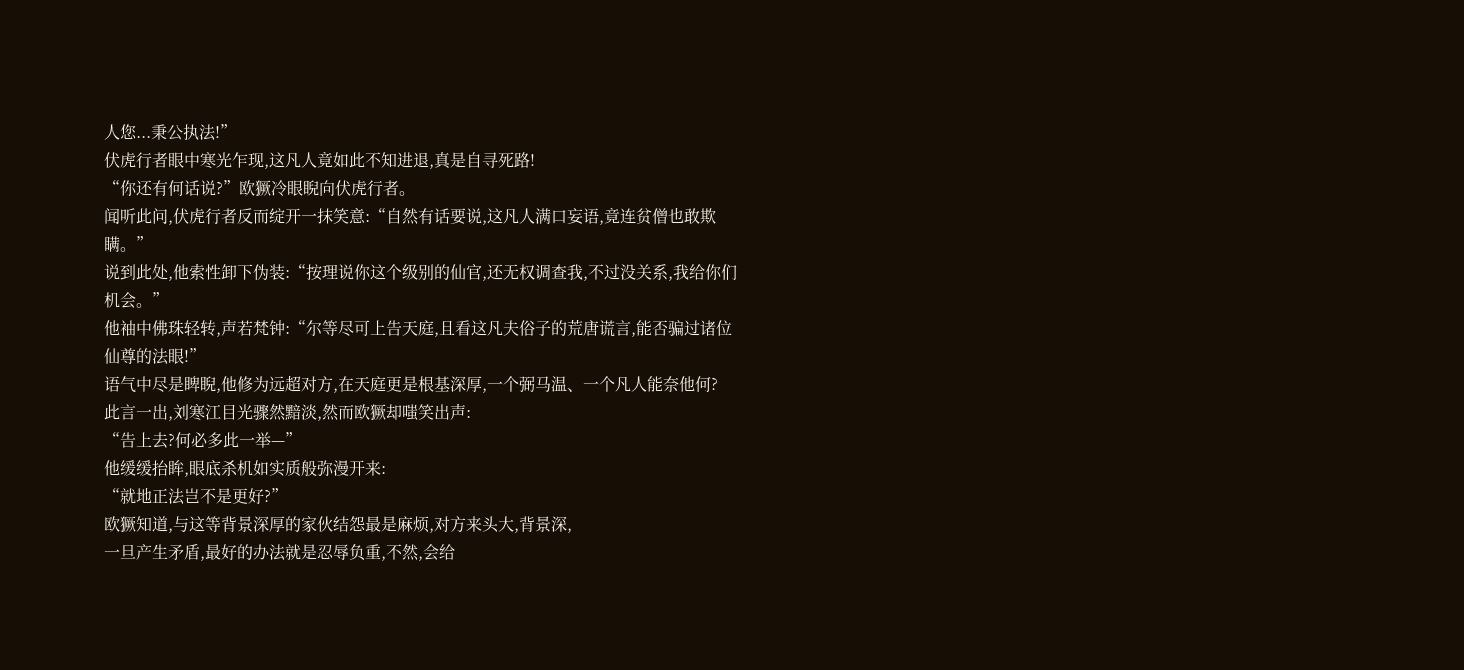人您...秉公执法!”
伏虎行者眼中寒光乍现,这凡人竟如此不知进退,真是自寻死路!
“你还有何话说?”欧獗冷眼睨向伏虎行者。
闻听此问,伏虎行者反而绽开一抹笑意:“自然有话要说,这凡人满口妄语,竟连贫僧也敢欺瞒。”
说到此处,他索性卸下伪装:“按理说你这个级别的仙官,还无权调查我,不过没关系,我给你们机会。”
他袖中佛珠轻转,声若梵钟:“尔等尽可上告天庭,且看这凡夫俗子的荒唐谎言,能否骗过诸位仙尊的法眼!”
语气中尽是睥睨,他修为远超对方,在天庭更是根基深厚,一个弼马温、一个凡人能奈他何?
此言一出,刘寒江目光骤然黯淡,然而欧獗却嗤笑出声:
“告上去?何必多此一举—”
他缓缓抬眸,眼底杀机如实质般弥漫开来:
“就地正法岂不是更好?”
欧獗知道,与这等背景深厚的家伙结怨最是麻烦,对方来头大,背景深,
一旦产生矛盾,最好的办法就是忍辱负重,不然,会给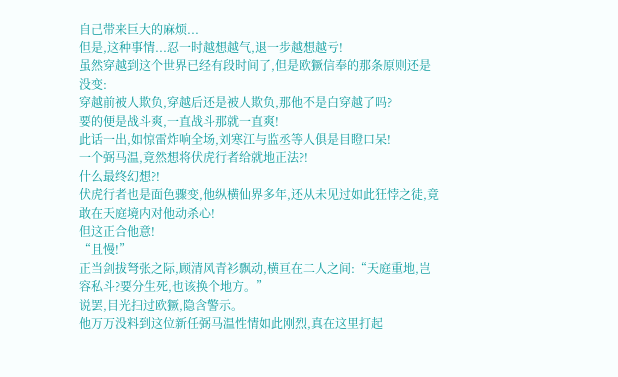自己带来巨大的麻烦...
但是,这种事情...忍一时越想越气,退一步越想越亏!
虽然穿越到这个世界已经有段时间了,但是欧獗信奉的那条原则还是没变:
穿越前被人欺负,穿越后还是被人欺负,那他不是白穿越了吗?
要的便是战斗爽,一直战斗那就一直爽!
此话一出,如惊雷炸响全场,刘寒江与监丞等人俱是目瞪口呆!
一个弼马温,竟然想将伏虎行者给就地正法?!
什么最终幻想?!
伏虎行者也是面色骤变,他纵横仙界多年,还从未见过如此狂悖之徒,竟敢在天庭境内对他动杀心!
但这正合他意!
“且慢!”
正当剑拔弩张之际,顾清风青衫飘动,横亘在二人之间:“天庭重地,岂容私斗?要分生死,也该换个地方。”
说罢,目光扫过欧獗,隐含警示。
他万万没料到这位新任弼马温性情如此刚烈,真在这里打起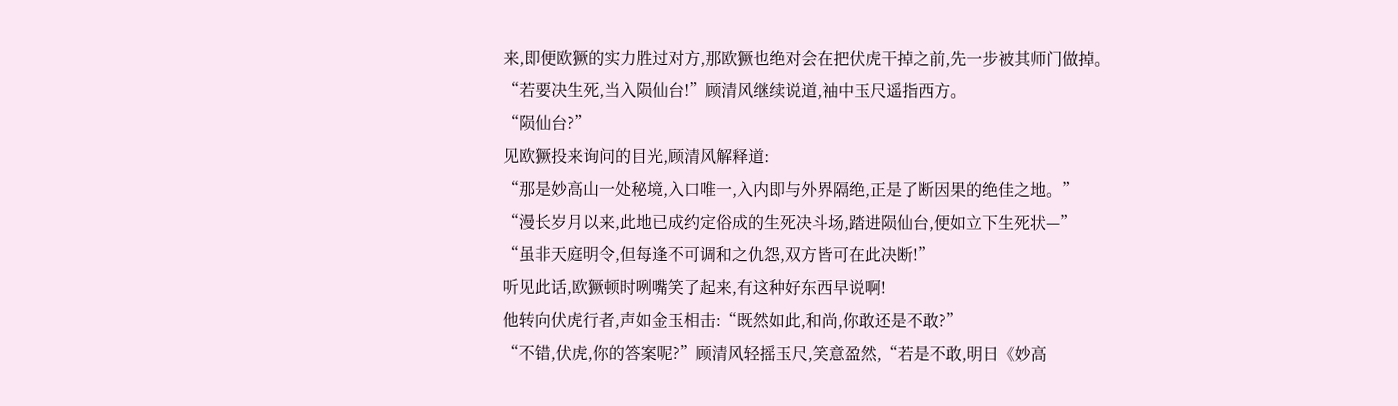来,即便欧獗的实力胜过对方,那欧獗也绝对会在把伏虎干掉之前,先一步被其师门做掉。
“若要决生死,当入陨仙台!”顾清风继续说道,袖中玉尺遥指西方。
“陨仙台?”
见欧獗投来询问的目光,顾清风解释道:
“那是妙高山一处秘境,入口唯一,入内即与外界隔绝,正是了断因果的绝佳之地。”
“漫长岁月以来,此地已成约定俗成的生死决斗场,踏进陨仙台,便如立下生死状—”
“虽非天庭明令,但每逢不可调和之仇怨,双方皆可在此决断!”
听见此话,欧獗顿时咧嘴笑了起来,有这种好东西早说啊!
他转向伏虎行者,声如金玉相击:“既然如此,和尚,你敢还是不敢?”
“不错,伏虎,你的答案呢?”顾清风轻摇玉尺,笑意盈然,“若是不敢,明日《妙高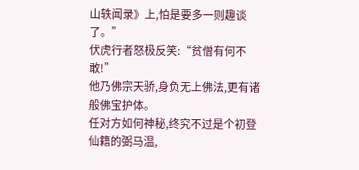山轶闻录》上,怕是要多一则趣谈了。”
伏虎行者怒极反笑:“贫僧有何不敢!”
他乃佛宗天骄,身负无上佛法,更有诸般佛宝护体。
任对方如何神秘,终究不过是个初登仙籍的弼马温,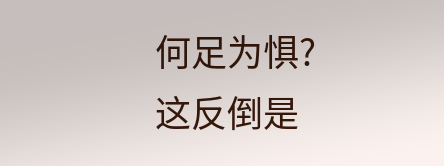何足为惧?
这反倒是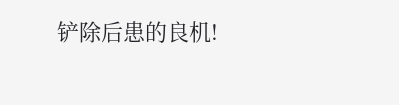铲除后患的良机!